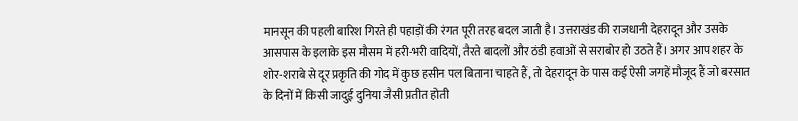मानसून की पहली बारिश गिरते ही पहाड़ों की रंगत पूरी तरह बदल जाती है। उत्तराखंड की राजधानी देहरादून और उसके आसपास के इलाके इस मौसम में हरी-भरी वादियों, तैरते बादलों और ठंडी हवाओं से सराबोर हो उठते हैं। अगर आप शहर के शोर-शराबे से दूर प्रकृति की गोद में कुछ हसीन पल बिताना चाहते हैं, तो देहरादून के पास कई ऐसी जगहें मौजूद हैं जो बरसात के दिनों में किसी जादुई दुनिया जैसी प्रतीत होती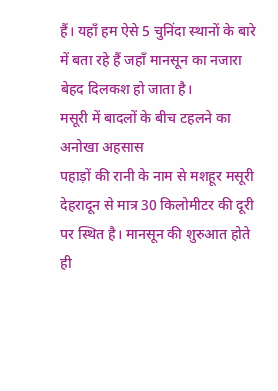हैं। यहाँ हम ऐसे 5 चुनिंदा स्थानों के बारे में बता रहे हैं जहाँ मानसून का नजारा बेहद दिलकश हो जाता है।
मसूरी में बादलों के बीच टहलने का अनोखा अहसास
पहाड़ों की रानी के नाम से मशहूर मसूरी देहरादून से मात्र 30 किलोमीटर की दूरी पर स्थित है। मानसून की शुरुआत होते ही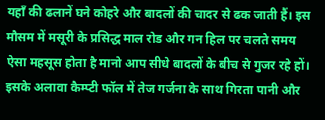यहाँ की ढलानें घने कोहरे और बादलों की चादर से ढक जाती हैं। इस मौसम में मसूरी के प्रसिद्ध माल रोड और गन हिल पर चलते समय ऐसा महसूस होता है मानो आप सीधे बादलों के बीच से गुजर रहे हों। इसके अलावा कैम्प्टी फॉल में तेज गर्जना के साथ गिरता पानी और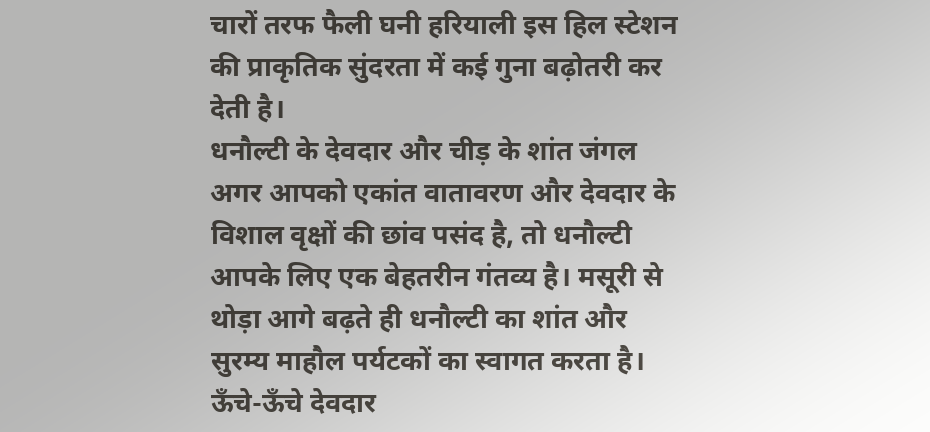चारों तरफ फैली घनी हरियाली इस हिल स्टेशन की प्राकृतिक सुंदरता में कई गुना बढ़ोतरी कर देती है।
धनौल्टी के देवदार और चीड़ के शांत जंगल
अगर आपको एकांत वातावरण और देवदार के विशाल वृक्षों की छांव पसंद है, तो धनौल्टी आपके लिए एक बेहतरीन गंतव्य है। मसूरी से थोड़ा आगे बढ़ते ही धनौल्टी का शांत और सुरम्य माहौल पर्यटकों का स्वागत करता है। ऊँचे-ऊँचे देवदार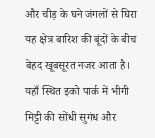और चीड़ के घने जंगलों से घिरा यह क्षेत्र बारिश की बूंदों के बीच बेहद खूबसूरत नजर आता है। यहाँ स्थित इको पार्क में भीगी मिट्टी की सोंधी सुगंध और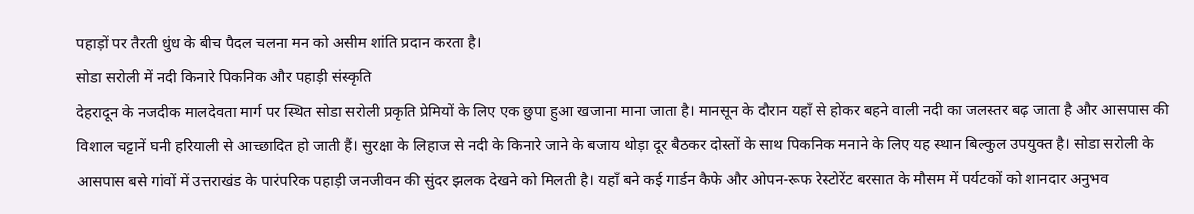पहाड़ों पर तैरती धुंध के बीच पैदल चलना मन को असीम शांति प्रदान करता है।
सोडा सरोली में नदी किनारे पिकनिक और पहाड़ी संस्कृति
देहरादून के नजदीक मालदेवता मार्ग पर स्थित सोडा सरोली प्रकृति प्रेमियों के लिए एक छुपा हुआ खजाना माना जाता है। मानसून के दौरान यहाँ से होकर बहने वाली नदी का जलस्तर बढ़ जाता है और आसपास की विशाल चट्टानें घनी हरियाली से आच्छादित हो जाती हैं। सुरक्षा के लिहाज से नदी के किनारे जाने के बजाय थोड़ा दूर बैठकर दोस्तों के साथ पिकनिक मनाने के लिए यह स्थान बिल्कुल उपयुक्त है। सोडा सरोली के आसपास बसे गांवों में उत्तराखंड के पारंपरिक पहाड़ी जनजीवन की सुंदर झलक देखने को मिलती है। यहाँ बने कई गार्डन कैफे और ओपन-रूफ रेस्टोरेंट बरसात के मौसम में पर्यटकों को शानदार अनुभव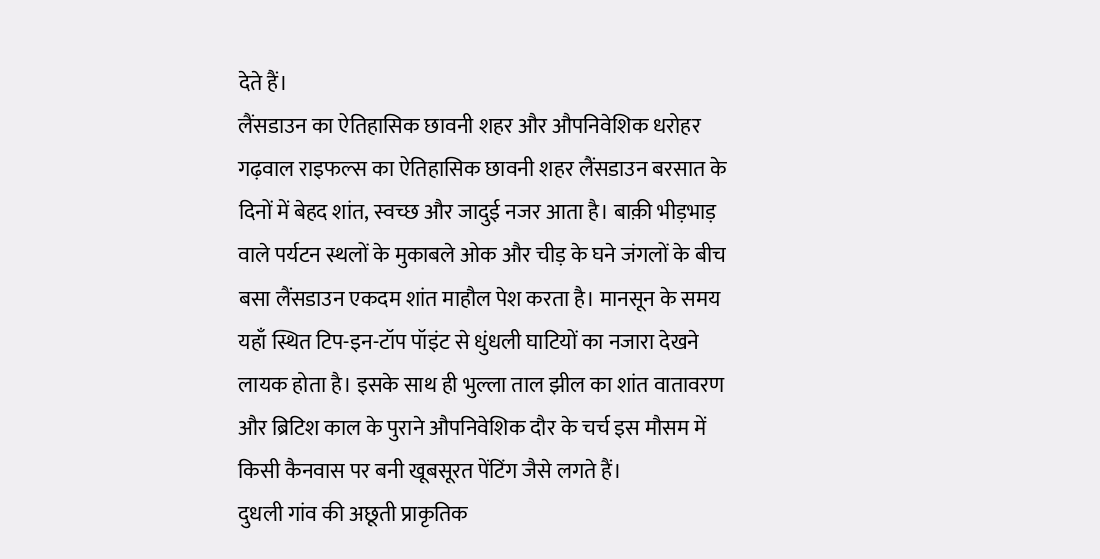देते हैं।
लैंसडाउन का ऐतिहासिक छावनी शहर और औपनिवेशिक धरोहर
गढ़वाल राइफल्स का ऐतिहासिक छावनी शहर लैंसडाउन बरसात के दिनों में बेहद शांत, स्वच्छ और जादुई नजर आता है। बाक़ी भीड़भाड़ वाले पर्यटन स्थलों के मुकाबले ओक और चीड़ के घने जंगलों के बीच बसा लैंसडाउन एकदम शांत माहौल पेश करता है। मानसून के समय यहाँ स्थित टिप-इन-टॉप पॉइंट से धुंधली घाटियों का नजारा देखने लायक होता है। इसके साथ ही भुल्ला ताल झील का शांत वातावरण और ब्रिटिश काल के पुराने औपनिवेशिक दौर के चर्च इस मौसम में किसी कैनवास पर बनी खूबसूरत पेंटिंग जैसे लगते हैं।
दुधली गांव की अछूती प्राकृतिक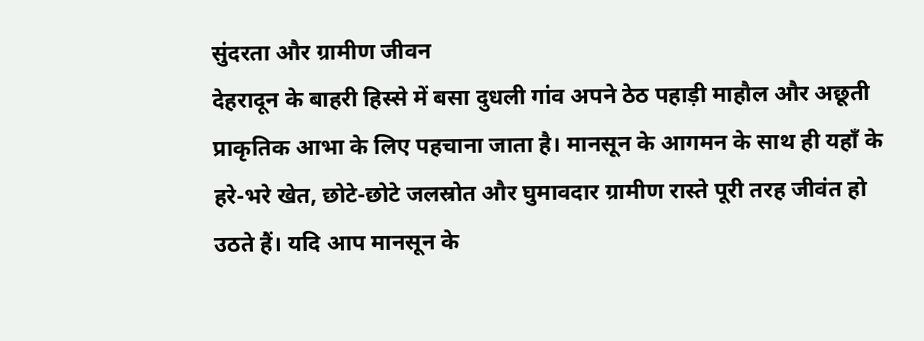सुंदरता और ग्रामीण जीवन
देहरादून के बाहरी हिस्से में बसा दुधली गांव अपने ठेठ पहाड़ी माहौल और अछूती प्राकृतिक आभा के लिए पहचाना जाता है। मानसून के आगमन के साथ ही यहाँ के हरे-भरे खेत, छोटे-छोटे जलस्रोत और घुमावदार ग्रामीण रास्ते पूरी तरह जीवंत हो उठते हैं। यदि आप मानसून के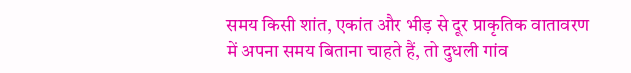समय किसी शांत, एकांत और भीड़ से दूर प्राकृतिक वातावरण में अपना समय बिताना चाहते हैं, तो दुधली गांव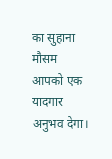का सुहाना मौसम आपको एक यादगार अनुभव देगा।